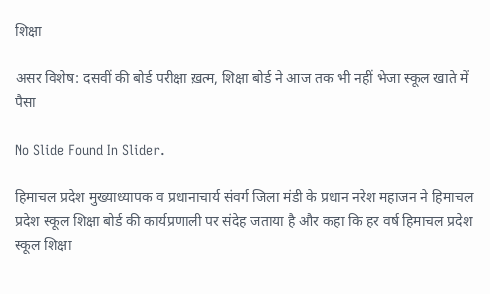शिक्षा

असर विशेष: दसवीं की बोर्ड परीक्षा ख़त्म, शिक्षा बोर्ड ने आज तक भी नहीं भेजा स्कूल खाते में पैसा

No Slide Found In Slider.

हिमाचल प्रदेश मुख्याध्यापक व प्रधानाचार्य संवर्ग जिला मंडी के प्रधान नरेश महाजन ने हिमाचल प्रदेश स्कूल शिक्षा बोर्ड की कार्यप्रणाली पर संदेह जताया है और कहा कि हर वर्ष हिमाचल प्रदेश स्कूल शिक्षा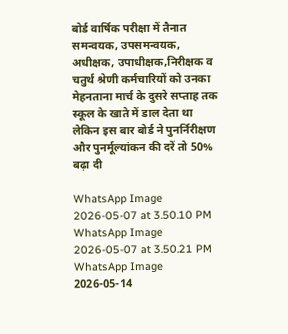बोर्ड वार्षिक परीक्षा में तैनात समन्वयक, उपसमन्वयक, अधीक्षक, उपाधीक्षक,निरीक्षक व चतुर्थ श्रेणी कर्मचारियों को उनका मेहनताना मार्च के दुसरे सप्ताह तक स्कूल के खाते में डाल देता था लेकिन इस बार बोर्ड ने पुनर्निरीक्षण और पुनर्मूल्यांकन की दरें तो 50% बढ़ा दी

WhatsApp Image 2026-05-07 at 3.50.10 PM
WhatsApp Image 2026-05-07 at 3.50.21 PM
WhatsApp Image 2026-05-14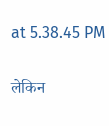at 5.38.45 PM

लेकिन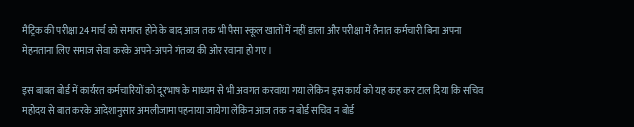मैट्रिक की परीक्षा 24 मार्च को समाप्त होने के बाद आज तक भी पैसा स्कूल खातों में नहीं डाला और परीक्षा में तैनात कर्मचारी बिना अपना मेहनताना लिए समाज सेवा करके अपने-अपने गंतव्य की ओर रवाना हो गए।

इस बाबत बोर्ड में कार्यरत कर्मचारियों को दूरभाष के माध्यम से भी अवगत करवाया गया लेकिन इस कार्य को यह कह कर टाल दिया कि सचिव महोदय से बात करके आदेशानुसार अमलीजामा पहनाया जायेगा लेकिन आज तक न बोर्ड सचिव न बोर्ड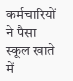कर्मचारियों ने पैसा स्कूल खाते में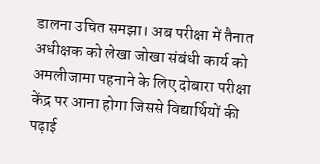डालना उचित समझा। अब परीक्षा में तैनात अधीक्षक को लेखा जोखा संबंधी कार्य को अमलीजामा पहनाने के लिए दोबारा परीक्षा केंद्र पर आना होगा जिससे विद्यार्थियों की पढ़ाई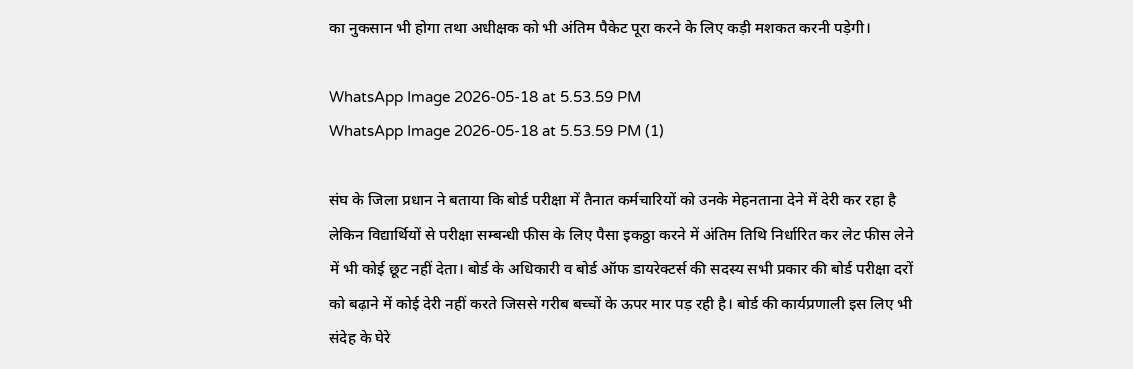का नुकसान भी होगा तथा अधीक्षक को भी अंतिम पैकेट पूरा करने के लिए कड़ी मशकत करनी पड़ेगी।

WhatsApp Image 2026-05-18 at 5.53.59 PM
WhatsApp Image 2026-05-18 at 5.53.59 PM (1)

संघ के जिला प्रधान ने बताया कि बोर्ड परीक्षा में तैनात कर्मचारियों को उनके मेहनताना देने में देरी कर रहा है लेकिन विद्यार्थियों से परीक्षा सम्बन्धी फीस के लिए पैसा इकठ्ठा करने में अंतिम तिथि निर्धारित कर लेट फीस लेने में भी कोई छूट नहीं देता। बोर्ड के अधिकारी व बोर्ड ऑफ डायरेक्टर्स की सदस्य सभी प्रकार की बोर्ड परीक्षा दरों को बढ़ाने में कोई देरी नहीं करते जिससे गरीब बच्चों के ऊपर मार पड़ रही है। बोर्ड की कार्यप्रणाली इस लिए भी संदेह के घेरे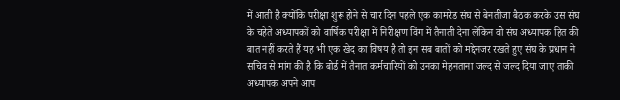में आती है क्योंकि परीक्षा शुरू होने से चार दिन पहले एक कामरेड संघ से बेनतीजा बैठक करके उस संघ के चहेते अध्यापकों को वार्षिक परीक्षा में निरीक्षण विंग में तैनाती देना लेकिन वो संघ अध्यापक हित की बात नहीं करते हैं यह भी एक खेद का विषय है तो इन सब बातों को मद्देनजर रखते हुए संघ के प्रधान ने सचिव से मांग की है कि बोर्ड में तैनात कर्मचारियों को उनका मेहनताना जल्द से जल्द दिया जाए ताकी अध्यापक अपने आप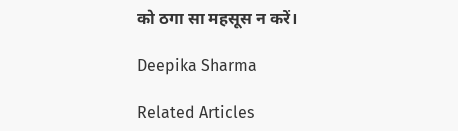को ठगा सा महसूस न करें।

Deepika Sharma

Related Articles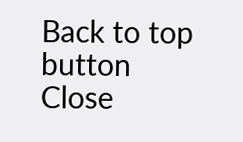Back to top button
Close